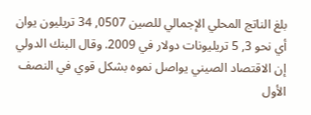بلغ الناتج المحلي الإجمالي للصين 0507, 34 تريليون يوان أي نحو 3, 5 تريليونات دولار في 2009. وقال البنك الدولي إن الاقتصاد الصيني يواصل نموه بشكل قوي في النصف الأول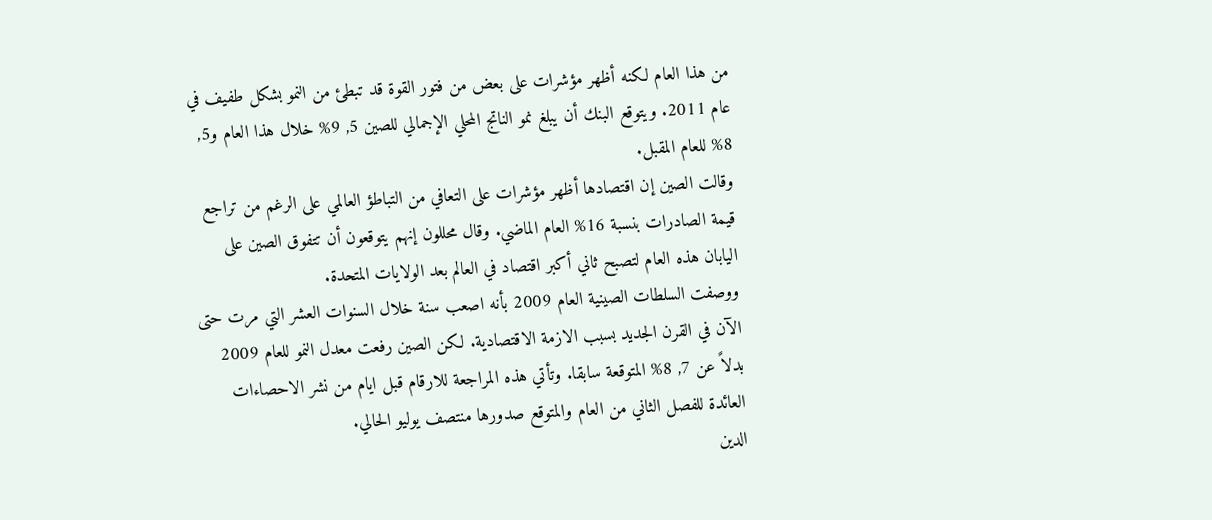من هذا العام لكنه أظهر مؤشرات على بعض من فتور القوة قد تبطئ من النمو بشكل طفيف في عام 2011. ويتوقع البنك أن يبلغ نمو الناتج المحلي الإجمالي للصين 5, 9% خلال هذا العام و5, 8% للعام المقبل.
وقالت الصين إن اقتصادها أظهر مؤشرات على التعافي من التباطؤ العالمي على الرغم من تراجع قيمة الصادرات بنسبة 16% العام الماضي. وقال محللون إنهم يتوقعون أن تتفوق الصين على اليابان هذه العام لتصبح ثاني أكبر اقتصاد في العالم بعد الولايات المتحدة.
ووصفت السلطات الصينية العام 2009 بأنه اصعب سنة خلال السنوات العشر التي مرت حتى الآن في القرن الجديد بسبب الازمة الاقتصادية. لكن الصين رفعت معدل النمو للعام 2009 بدلاً عن 7, 8% المتوقعة سابقا. وتأتي هذه المراجعة للارقام قبل ايام من نشر الاحصاءات العائدة للفصل الثاني من العام والمتوقع صدورها منتصف يوليو الحالي.
الدين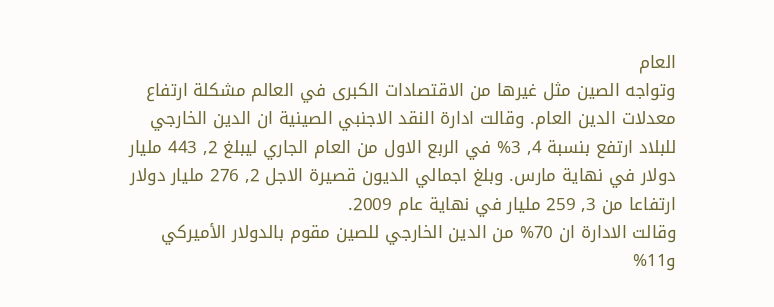العام
وتواجه الصين مثل غيرها من الاقتصادات الكبرى في العالم مشكلة ارتفاع معدلات الدين العام. وقالت ادارة النقد الاجنبي الصينية ان الدين الخارجي للبلاد ارتفع بنسبة 4, 3% في الربع الاول من العام الجاري ليبلغ 2, 443 مليار دولار في نهاية مارس. وبلغ اجمالي الديون قصيرة الاجل 2, 276 مليار دولار ارتفاعا من 3, 259 مليار في نهاية عام 2009.
وقالت الادارة ان 70% من الدين الخارجي للصين مقوم بالدولار الأميركي و11%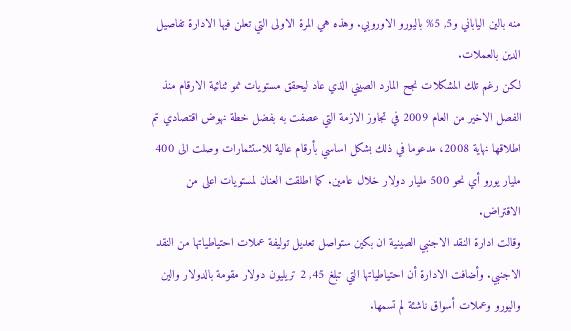منه بالين الياباني و5, 5% باليورو الاوروبي. وهذه هي المرة الاولى التي تعلن فيها الادارة تفاصيل الدين بالعملات.
لكن رغم تلك المشكلات نجح المارد الصيني الذي عاد ليحقق مستويات نمو ثنائية الارقام منذ الفصل الاخير من العام 2009 في تجاوز الازمة التي عصفت به بفضل خطة نهوض اقتصادي تم اطلاقها نهاية 2008، مدعوما في ذلك بشكل اساسي بأرقام عالية للاستثمارات وصلت الى 400 مليار يورو أي نحو 500 مليار دولار خلال عامين. كما اطلقت العنان لمستويات اعلى من الاقتراض.
وقالت ادارة النقد الاجنبي الصينية ان بكين ستواصل تعديل توليفة عملات احتياطياتها من النقد الاجنبي. وأضافت الادارة أن احتياطياتها التي تبلغ 45, 2 تريليون دولار مقومة بالدولار والين واليورو وعملات أسواق ناشئة لم تسمها.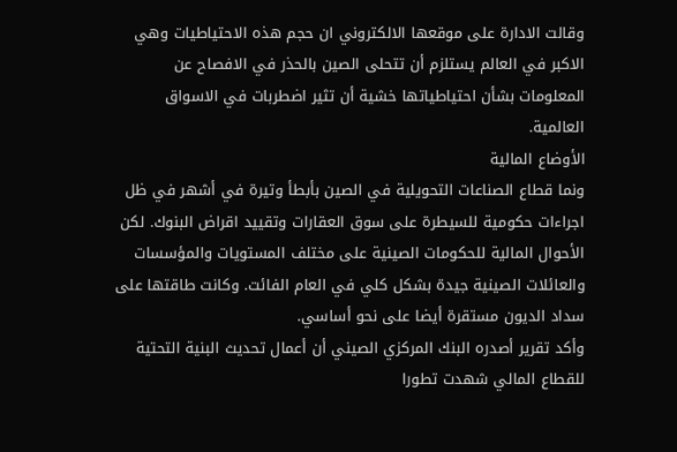وقالت الادارة على موقعها الالكتروني ان حجم هذه الاحتياطيات وهي الاكبر في العالم يستلزم أن تتحلى الصين بالحذر في الافصاح عن المعلومات بشأن احتياطياتها خشية أن تثير اضطربات في الاسواق العالمية.
الأوضاع المالية
ونما قطاع الصناعات التحويلية في الصين بأبطأ وتيرة في أشهر في ظل اجراءات حكومية للسيطرة على سوق العقارات وتقييد اقراض البنوك. لكن الأحوال المالية للحكومات الصينية على مختلف المستويات والمؤسسات والعائلات الصينية جيدة بشكل كلي في العام الفائت. وكانت طاقتها على سداد الديون مستقرة أيضا على نحو أساسي.
وأكد تقرير أصدره البنك المركزي الصيني أن أعمال تحديث البنية التحتية للقطاع المالي شهدت تطورا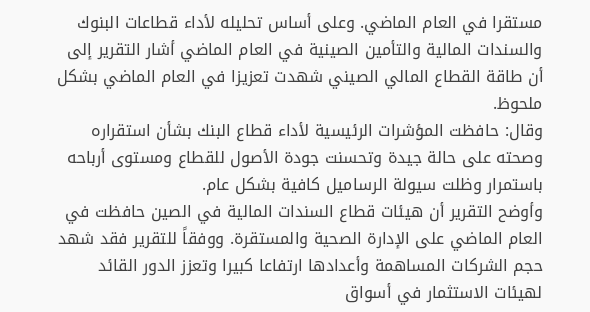مستقرا في العام الماضي. وعلى أساس تحليله لأداء قطاعات البنوك والسندات المالية والتأمين الصينية في العام الماضي أشار التقرير إلى أن طاقة القطاع المالي الصيني شهدت تعزيزا في العام الماضي بشكل ملحوظ.
وقال: حافظت المؤشرات الرئيسية لأداء قطاع البنك بشأن استقراره وصحته على حالة جيدة وتحسنت جودة الأصول للقطاع ومستوى أرباحه باستمرار وظلت سيولة الرساميل كافية بشكل عام.
وأوضح التقرير أن هيئات قطاع السندات المالية في الصين حافظت في العام الماضي على الإدارة الصحية والمستقرة. ووفقاً للتقرير فقد شهد حجم الشركات المساهمة وأعدادها ارتفاعا كبيرا وتعزز الدور القائد لهيئات الاستثمار في أسواق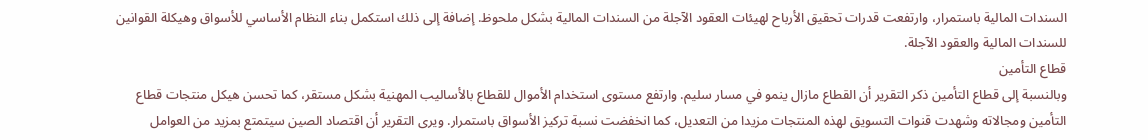السندات المالية باستمرار، وارتفعت قدرات تحقيق الأرباح لهيئات العقود الآجلة من السندات المالية بشكل ملحوظ. إضافة إلى ذلك استكمل بناء النظام الأساسي للأسواق وهيكلة القوانين للسندات المالية والعقود الآجلة.
قطاع التأمين
وبالنسبة إلى قطاع التأمين ذكر التقرير أن القطاع مازال ينمو في مسار سليم. وارتفع مستوى استخدام الأموال للقطاع بالأساليب المهنية بشكل مستقر، كما تحسن هيكل منتجات قطاع التأمين ومجالاته وشهدت قنوات التسويق لهذه المنتجات مزيدا من التعديل، كما انخفضت نسبة تركيز الأسواق باستمرار. ويرى التقرير أن اقتصاد الصين سيتمتع بمزيد من العوامل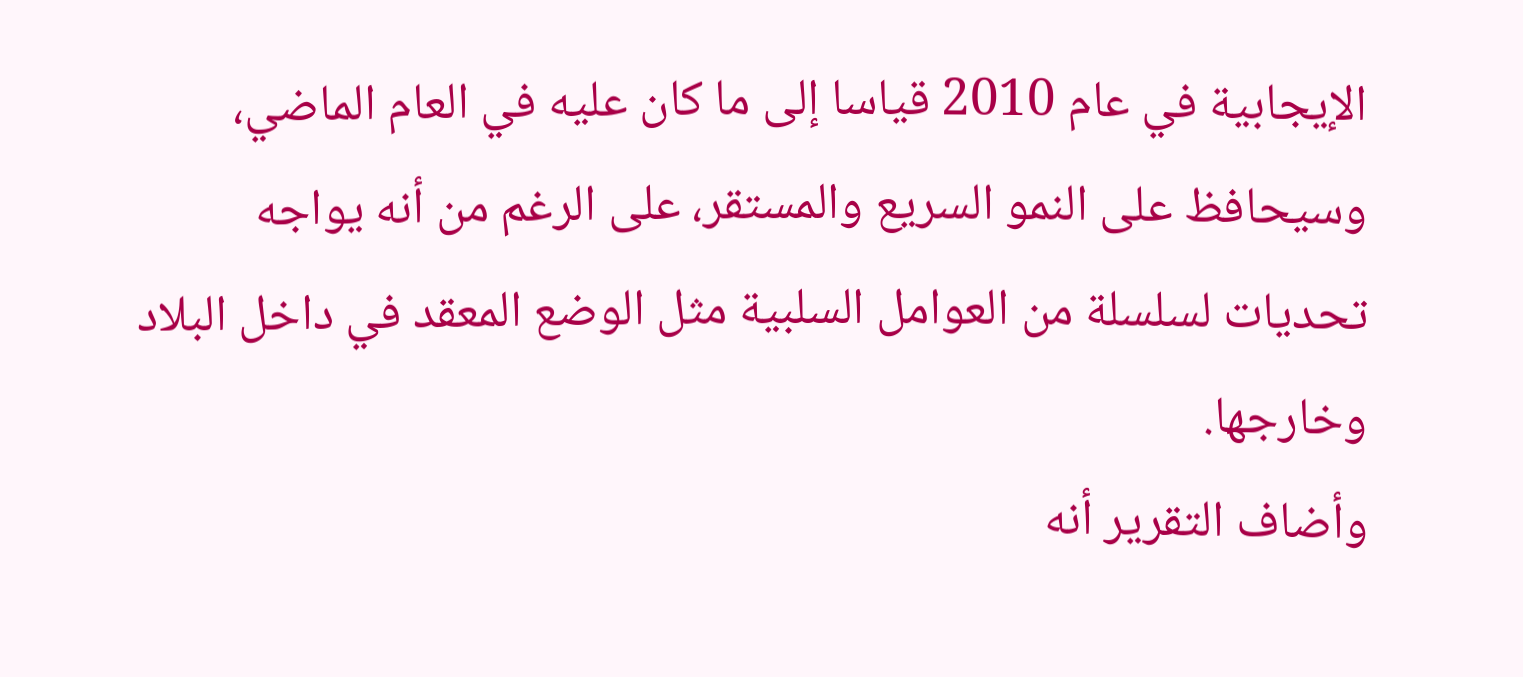الإيجابية في عام 2010 قياسا إلى ما كان عليه في العام الماضي، وسيحافظ على النمو السريع والمستقر، على الرغم من أنه يواجه تحديات لسلسلة من العوامل السلبية مثل الوضع المعقد في داخل البلاد وخارجها.
وأضاف التقرير أنه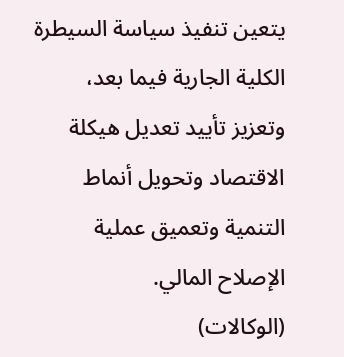يتعين تنفيذ سياسة السيطرة الكلية الجارية فيما بعد، وتعزيز تأييد تعديل هيكلة الاقتصاد وتحويل أنماط التنمية وتعميق عملية الإصلاح المالي.
(الوكالات)